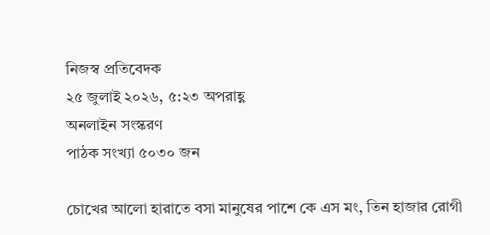নিজস্ব প্রতিবেদক
২৫ জুলাই ২০২৬, ৫:২৩ অপরাহ্ণ
অনলাইন সংস্করণ
পাঠক সংখ্যা ৫০৩০ জন

চোখের আলো হারাতে বসা মানুষের পাশে কে এস মং, তিন হাজার রোগী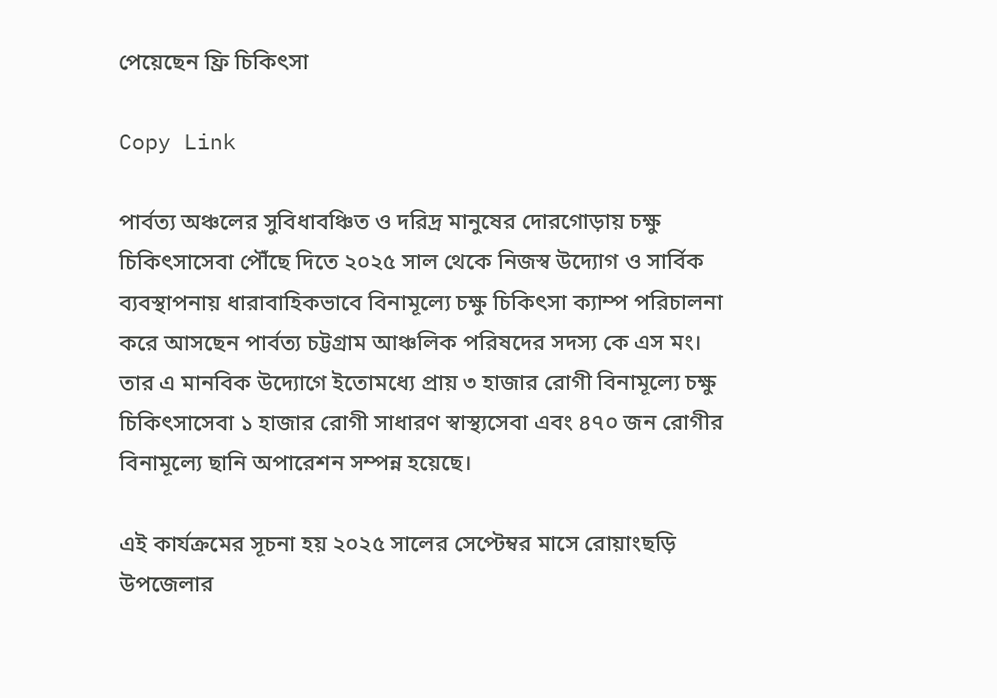পেয়েছেন ফ্রি চিকিৎসা

Copy Link

পার্বত্য অঞ্চলের সুবিধাবঞ্চিত ও দরিদ্র মানুষের দোরগোড়ায় চক্ষু চিকিৎসাসেবা পৌঁছে দিতে ২০২৫ সাল থেকে নিজস্ব উদ্যোগ ও সার্বিক ব্যবস্থাপনায় ধারাবাহিকভাবে বিনামূল্যে চক্ষু চিকিৎসা ক্যাম্প পরিচালনা করে আসছেন পার্বত্য চট্টগ্রাম আঞ্চলিক পরিষদের সদস্য কে এস মং। তার এ মানবিক উদ্যোগে ইতোমধ্যে প্রায় ৩ হাজার রোগী বিনামূল্যে চক্ষু চিকিৎসাসেবা ১ হাজার রোগী সাধারণ স্বাস্থ্যসেবা এবং ৪৭০ জন রোগীর বিনামূল্যে ছানি অপারেশন সম্পন্ন হয়েছে।

এই কার্যক্রমের সূচনা হয় ২০২৫ সালের সেপ্টেম্বর মাসে রোয়াংছড়ি উপজেলার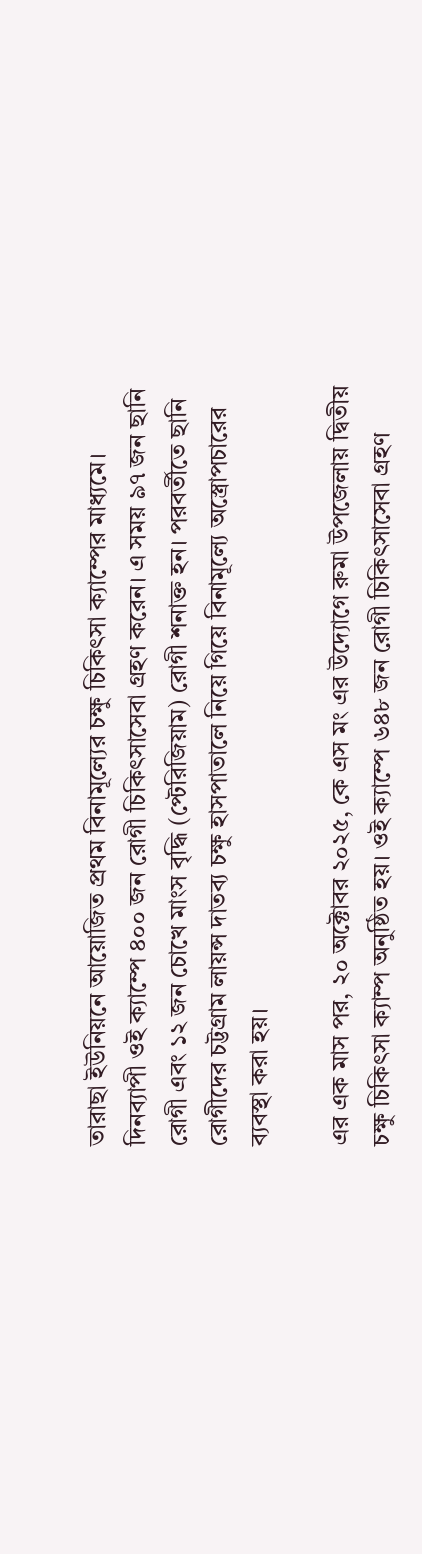তারাছা ইউনিয়নে আয়োজিত প্রথম বিনামূল্যের চক্ষু চিকিৎসা ক্যাম্পের মাধ্যমে। দিনব্যাপী ওই ক্যাম্পে ৪০০ জন রোগী চিকিৎসাসেবা গ্রহণ করেন। এ সময় ৯৭ জন ছানি রোগী এবং ১২ জন চোখে মাংস বৃদ্ধি (প্টেরিজিয়াম) রোগী শনাক্ত হন। পরবর্তীতে ছানি রোগীদের চট্টগ্রাম লায়ন্স দাতব্য চক্ষু হাসপাতালে নিয়ে গিয়ে বিনামূল্যে অস্ত্রোপচারের ব্যবস্থা করা হয়।

এর এক মাস পর, ২০ অক্টোবর ২০২৫, কে এস মং এর উদ্যোগে রুমা উপজেলায় দ্বিতীয় চক্ষু চিকিৎসা ক্যাম্প অনুষ্ঠিত হয়। ওই ক্যাম্পে ৬৪৮ জন রোগী চিকিৎসাসেবা গ্রহণ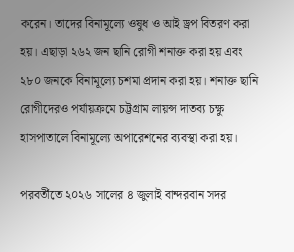করেন। তাদের বিনামূল্যে ওষুধ ও আই ড্রপ বিতরণ করা হয়। এছাড়া ২৬২ জন ছানি রোগী শনাক্ত করা হয় এবং ২৮০ জনকে বিনামূল্যে চশমা প্রদান করা হয়। শনাক্ত ছানি রোগীদেরও পর্যায়ক্রমে চট্টগ্রাম লায়ন্স দাতব্য চক্ষু হাসপাতালে বিনামূল্যে অপারেশনের ব্যবস্থা করা হয়।

পরবর্তীতে ২০২৬ সালের ৪ জুলাই বান্দরবান সদর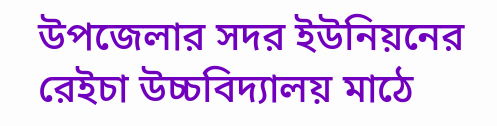উপজেলার সদর ইউনিয়নের রেইচা উচ্চবিদ্যালয় মাঠে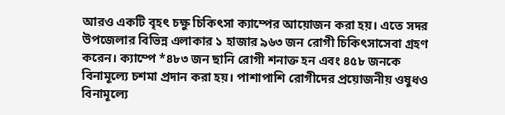আরও একটি বৃহৎ চক্ষু চিকিৎসা ক্যাম্পের আয়োজন করা হয়। এতে সদর উপজেলার বিভিন্ন এলাকার ১ হাজার ৯৬৩ জন রোগী চিকিৎসাসেবা গ্রহণ করেন। ক্যাম্পে *৪৮৩ জন ছানি রোগী শনাক্ত হন এবং ৪৫৮ জনকে বিনামূল্যে চশমা প্রদান করা হয়। পাশাপাশি রোগীদের প্রয়োজনীয় ওষুধও বিনামূল্যে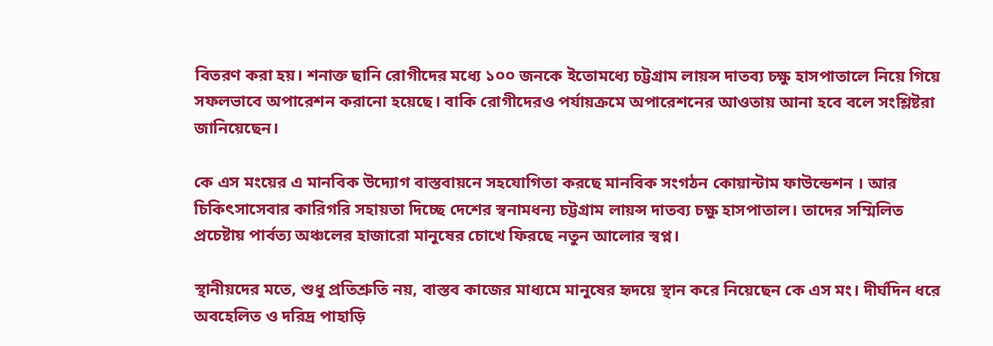বিতরণ করা হয়। শনাক্ত ছানি রোগীদের মধ্যে ১০০ জনকে ইতোমধ্যে চট্টগ্রাম লায়ন্স দাতব্য চক্ষু হাসপাতালে নিয়ে গিয়ে সফলভাবে অপারেশন করানো হয়েছে। বাকি রোগীদেরও পর্যায়ক্রমে অপারেশনের আওতায় আনা হবে বলে সংশ্লিষ্টরা জানিয়েছেন।

কে এস মংয়ের এ মানবিক উদ্যোগ বাস্তবায়নে সহযোগিতা করছে মানবিক সংগঠন কোয়ান্টাম ফাউন্ডেশন । আর চিকিৎসাসেবার কারিগরি সহায়তা দিচ্ছে দেশের স্বনামধন্য চট্টগ্রাম লায়ন্স দাতব্য চক্ষু হাসপাতাল। তাদের সম্মিলিত প্রচেষ্টায় পার্বত্য অঞ্চলের হাজারো মানুষের চোখে ফিরছে নতুন আলোর স্বপ্ন।

স্থানীয়দের মতে, শুধু প্রতিশ্রুতি নয়, বাস্তব কাজের মাধ্যমে মানুষের হৃদয়ে স্থান করে নিয়েছেন কে এস মং। দীর্ঘদিন ধরে অবহেলিত ও দরিদ্র পাহাড়ি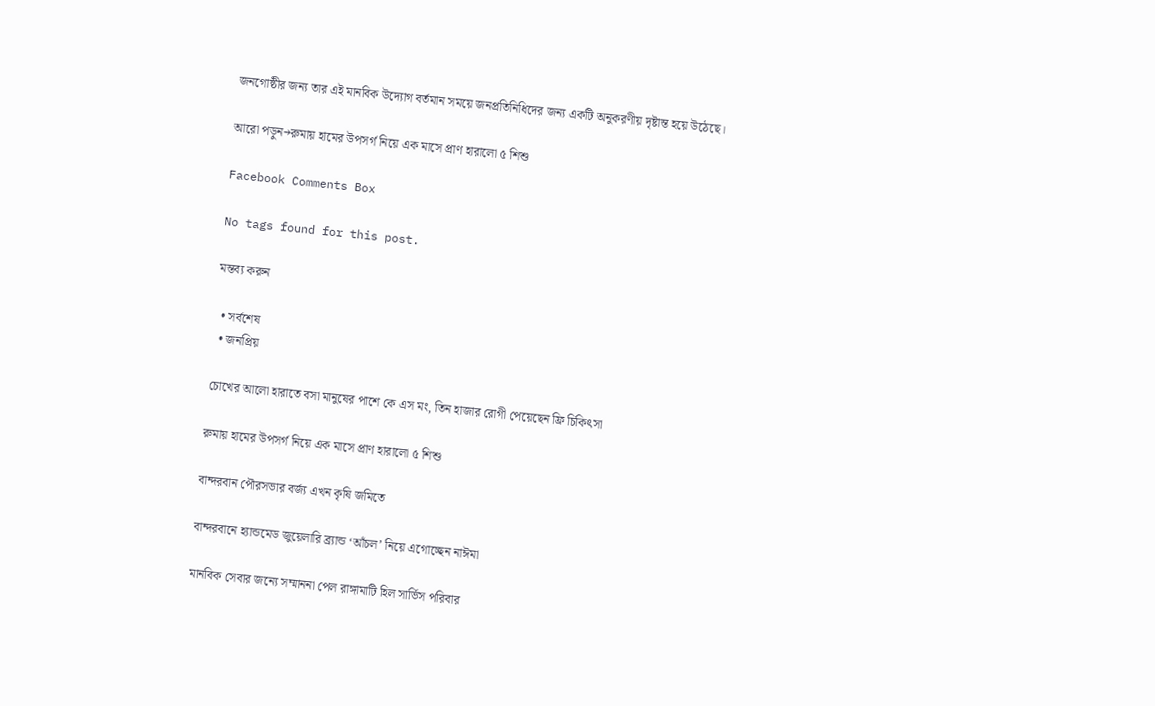জনগোষ্ঠীর জন্য তার এই মানবিক উদ্যোগ বর্তমান সময়ে জনপ্রতিনিধিদের জন্য একটি অনুকরণীয় দৃষ্টান্ত হয়ে উঠেছে।

আরো পড়ুন→রুমায় হামের উপসর্গ নিয়ে এক মাসে প্রাণ হারালো ৫ শিশু

Facebook Comments Box

No tags found for this post.

মন্তব্য করুন

  • সর্বশেষ
  • জনপ্রিয়

চোখের আলো হারাতে বসা মানুষের পাশে কে এস মং, তিন হাজার রোগী পেয়েছেন ফ্রি চিকিৎসা

রুমায় হামের উপসর্গ নিয়ে এক মাসে প্রাণ হারালো ৫ শিশু

বান্দরবান পৌরসভার বর্জ্য এখন কৃষি জমিতে

বান্দরবানে হ্যান্ডমেড জুয়েলারি ব্র্যান্ড ‘আঁচল’ নিয়ে এগোচ্ছেন নাঈমা

মানবিক সেবার জন্যে সম্মাননা পেল রাঙ্গামাটি হিল সার্ভিস পরিবার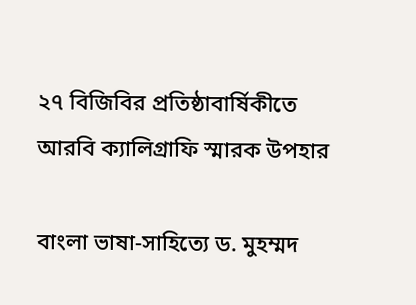২৭ বিজিবির প্রতিষ্ঠাবার্ষিকীতে আরবি ক্যালিগ্রাফি স্মারক উপহার

বাংলা ভাষা-সাহিত্যে ড. মুহম্মদ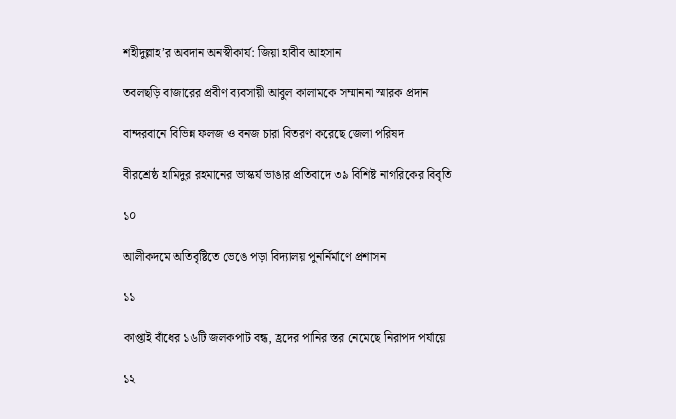শহীদুল্লাহ’র অবদান অনস্বীকার্য: জিয়া হাবীব আহসান

তবলছড়ি বাজারের প্রবীণ ব্যবসায়ী আবুল কালামকে সম্মাননা স্মারক প্রদান

বান্দরবানে বিভিন্ন ফলজ ও বনজ চারা বিতরণ করেছে জেলা পরিষদ

বীরশ্রেষ্ঠ হামিদুর রহমানের ভাস্কর্য ভাঙার প্রতিবাদে ৩৯ বিশিষ্ট নাগরিকের বিবৃতি

১০

আলীকদমে অতিবৃষ্টিতে ভেঙে পড়া বিদ্যালয় পুনর্নির্মাণে প্রশাসন

১১

কাপ্তাই বাঁধের ১৬টি জলকপাট বন্ধ, হ্রদের পানির স্তর নেমেছে নিরাপদ পর্যায়ে

১২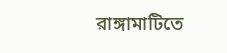রাঙ্গামাটিতে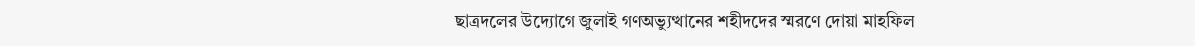ছাত্রদলের উদ্যোগে জুলাই গণঅভ্যুত্থানের শহীদদের স্মরণে দোয়া মাহফিল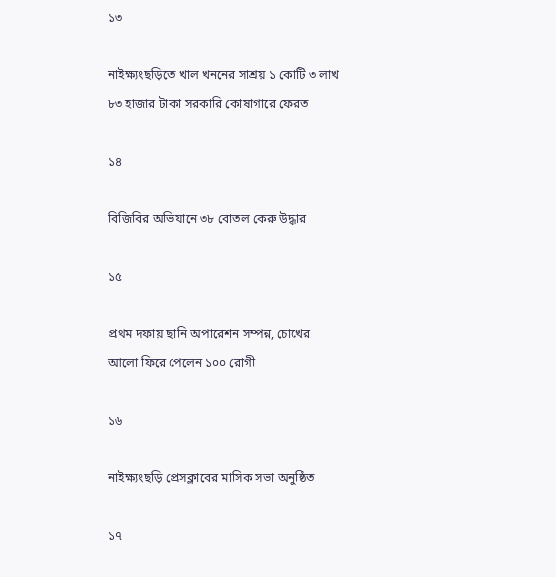১৩

নাইক্ষ্যংছড়িতে খাল খননের সাশ্রয় ১ কোটি ৩ লাখ ৮৩ হাজার টাকা সরকারি কোষাগারে ফেরত

১৪

বিজিবির অভিযানে ৩৮ বোতল কেরু উদ্ধার

১৫

প্রথম দফায় ছানি অপারেশন সম্পন্ন, চোখের আলো ফিরে পেলেন ১০০ রোগী

১৬

নাইক্ষ্যংছড়ি প্রেসক্লাবের মাসিক সভা অনুষ্ঠিত

১৭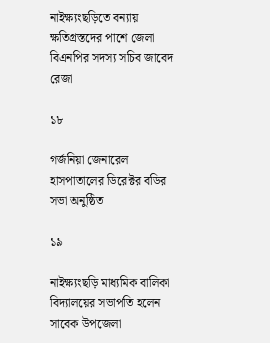নাইক্ষ্যংছড়িতে বন্যায় ক্ষতিগ্রস্তদের পাশে জেলা বিএনপির সদস্য সচিব জাবেদ রেজা

১৮

গর্জনিয়া জেনারেল হাসপাতালের ডিরেক্টর বডির সভা অনুষ্ঠিত

১৯

নাইক্ষ্যংছড়ি মাধ্যমিক বালিকা বিদ্যালয়ের সভাপতি হলেন সাবেক উপজেলা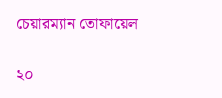চেয়ারম্যান তোফায়েল

২০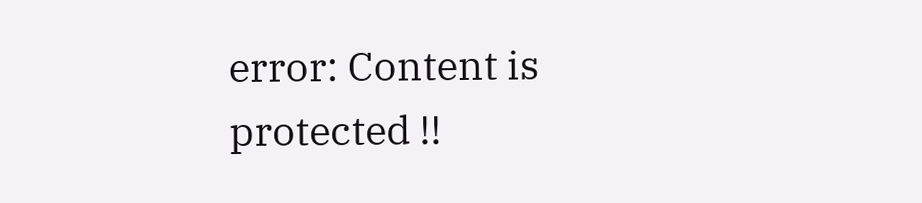error: Content is protected !!